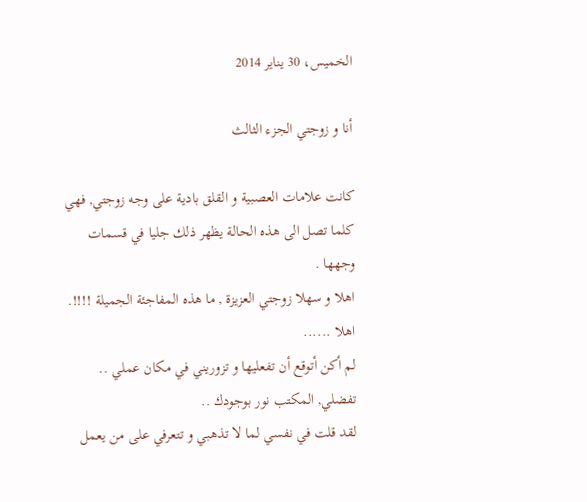الخميس، 30 يناير 2014

أنا و زوجتي الجزء الثالث

كانت علامات العصبية و القلق بادية على وجه زوجتي, فهي كلما تصل الى هذه الحالة يظهر ذلك جليا في قسمات وجهها .
اهلا و سهلا زوجتي العزيزة , ما هذه المفاجئة الجميلة !!!!.
اهلا ......
لم أكن أتوقع أن تفعليها و تزوريني في مكان عملي ..
تفضلي, المكتب نور بوجودك ..
لقد قلت في نفسي لما لا تذهبي و تتعرفي على من يعمل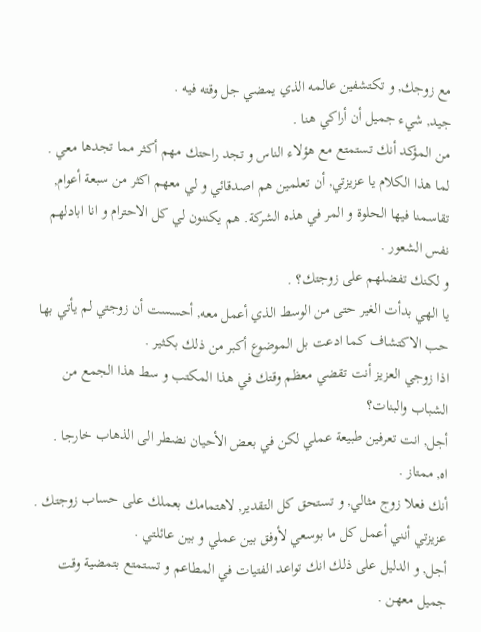مع زوجك, و تكتشفين عالمه الذي يمضي جل وقته فيه .
جيد, شيء جميل أن أراكي هنا .
من المؤكد أنك تستمتع مع هؤلاء الناس و تجد راحتك مهم أكثر مما تجدها معي .
لما هذا الكلام يا عزيزتي, أن تعلمين هم اصدقائي و لي معهم اكثر من سبعة أعوام, تقاسمنا فيها الحلوة و المر في هذه الشركة. هم يكننون لي كل الاحترام و انا ابادلهم نفس الشعور .
و لكنك تفضلهم على زوجتك؟ .
يا الهي بدأت الغير حتى من الوسط الذي أعمل معه, أحسست أن زوجتي لم يأتي بها حب الاكتشاف كما ادعت بل الموضوع أكبر من ذلك بكثير .
اذا زوجي العزيز أنت تقضي معظم وقتك في هذا المكتب و سط هذا الجمع من الشباب والبنات؟
أجل, انت تعرفين طبيعة عملي لكن في بعض الأحيان نضطر الى الذهاب خارجا .
اه, ممتاز .
أنك فعلا زوج مثالي, و تستحق كل التقدير, لاهتمامك بعملك على حساب زوجتك .
عزيزتي أنني أعمل كل ما بوسعي لأوفق بين عملي و بين عائلتي .
أجل, و الدليل على ذلك انك تواعد الفتيات في المطاعم و تستمتع بتمضية وقت جميل معهن .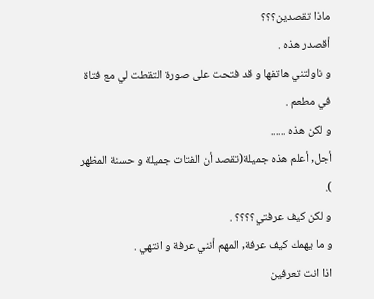ماذا تقصدين؟؟؟
أقصدر هذه .
و ناولتني هاتفها و قد فتحت على صورة التقطت لي مع فتاة في مطعم .
و لكن هذه ......
أجل, أعلم هذه جميلة(تقصد أن الفتات جميلة و حسنة المظهر ).
و لكن كيف عرفتي؟؟؟؟ .
و ما يهمك كيف عرفة, المهم أنني عرفة و انتهي .
اذا انت تعرفين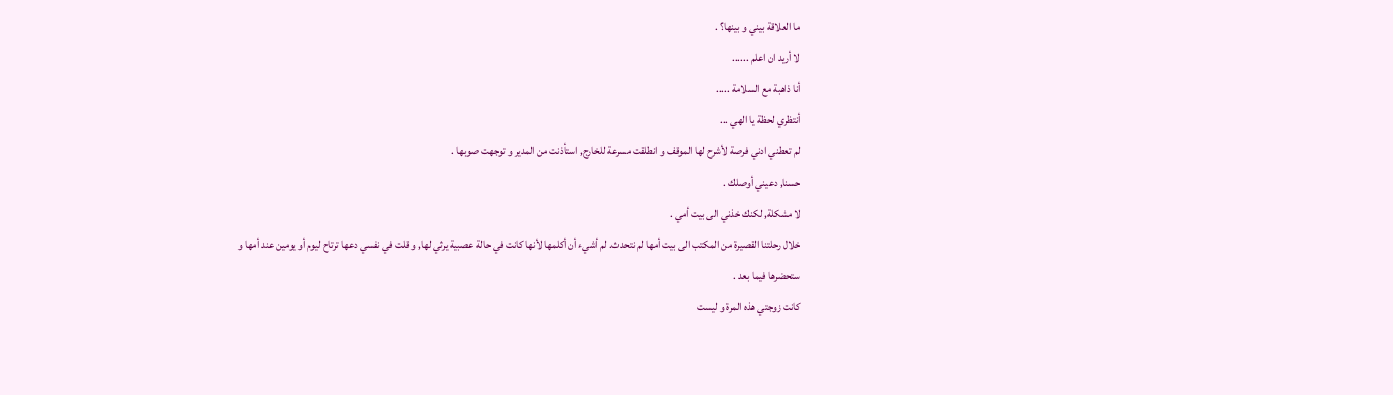ما العلاقة بيني و بينها؟ .
لا أريد ان اعلم ......
أنا ذاهبة مع السلامة .....
أنتظري لحظة يا الهي ...
لم تعطني ادني فرصة لأشرح لها الموقف و انطلقت مسرعة للخارج, استأذنت من المدير و توجهت صوبها .
حسنا, دعيني أوصلك .
لا مشكلة, لكنك خذني الى بيت أمي .
خلال رحلتنا القصيرة من المكتب الى بيت أمها لم نتحدث. لم أشيء أن أكلمها لأنها كانت في حالة عصبية يرثي لها, و قلت في نفسي دعها ترتاح ليوم أو يومين عند أمها و ستحضرها فيما بعد .
كانت زوجتي هذه المرة و ليست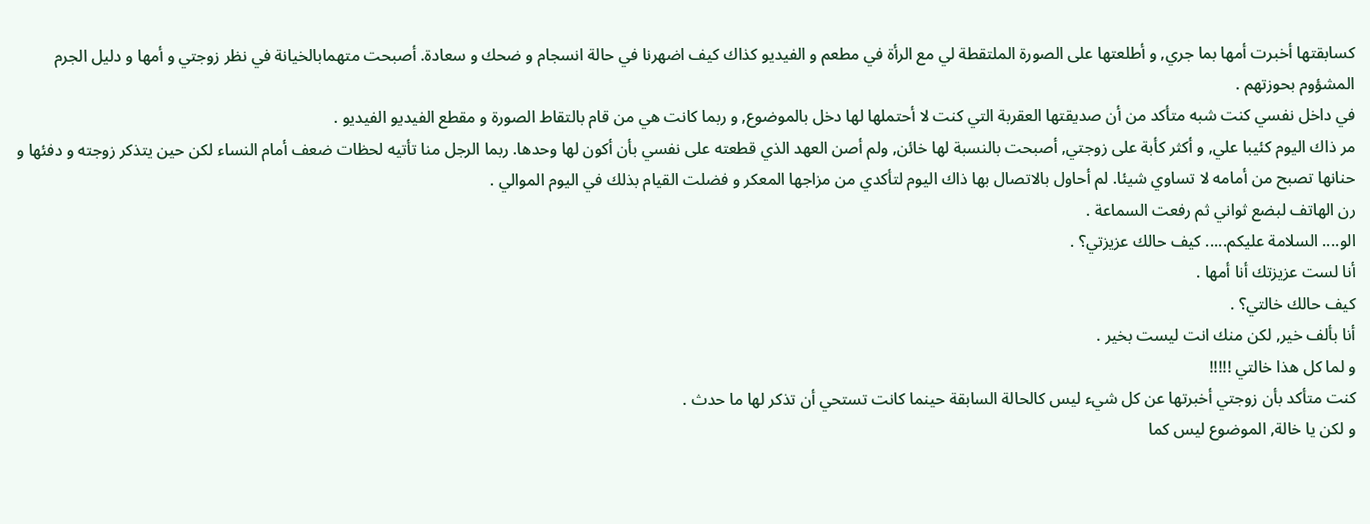كسابقتها أخبرت أمها بما جري, و أطلعتها على الصورة الملتقطة لي مع الرأة في مطعم و الفيديو كذاك كيف اضهرنا في حالة انسجام و ضحك و سعادة. أصبحت متهمابالخيانة في نظر زوجتي و أمها و دليل الجرم المشؤوم بحوزتهم .
في داخل نفسي كنت شبه متأكد من أن صديقتها العقربة التي كنت لا أحتملها لها دخل بالموضوع, و ربما كانت هي من قام بالتقاط الصورة و مقطع الفيديو الفيديو .
مر ذاك اليوم كئيبا علي, و أكثر كأبة على زوجتي, أصبحت بالنسبة لها خائن, ولم أصن العهد الذي قطعته على نفسي بأن أكون لها وحدها. ربما الرجل منا تأتيه لحظات ضعف أمام النساء لكن حين يتذكر زوجته و دفئها و حنانها تصبح من أمامه لا تساوي شيئا. لم أحاول بالاتصال بها ذاك اليوم لتأكدي من مزاجها المعكر و فضلت القيام بذلك في اليوم الموالي .
رن الهاتف لبضع ثواني ثم رفعت السماعة .
الو.... السلامة عليكم..... كيف حالك عزيزتي؟ .
أنا لست عزيزتك أنا أمها .
كيف حالك خالتي؟ .
أنا بألف خير, لكن منك انت ليست بخير .
و لما كل هذا خالتي !!!!!
كنت متأكد بأن زوجتي أخبرتها عن كل شيء ليس كالحالة السابقة حينما كانت تستحي أن تذكر لها ما حدث .
و لكن يا خالة, الموضوع ليس كما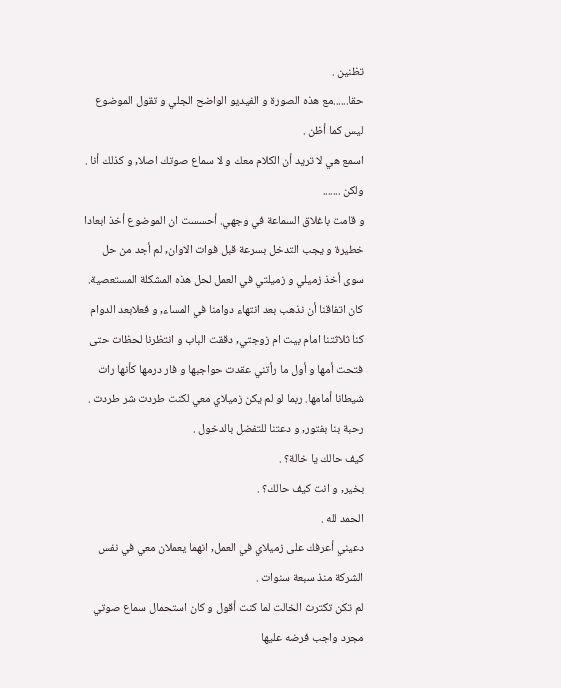تظنين .
حقا......مع هذه الصورة و الفيديو الواضح الجلي و تقول الموضوع ليس كما أظن .
اسمع هي لا تريد أن الكلام معك و لا سماع صوتك اصلا, و كذلك أنا .
ولكن .......
و قامت باغلاق السماعة في وجهي. أحسست ان الموضوع أخذ ابعادا خطيرة و يجب التدخل بسرعة قبل فوات الاوان, لم أجد من حل سوى أخذ زميلي و زميلتي في العمل لحل هذه المشكلة المستعصية. كان اتفاقنا أن نذهب بعد انتهاء دوامنا في المساء, و فعلابعد الدوام كنا ثلاثتنا امام بيت ام زوجتي, دققت الباب و انتظرنا لحظات حتى فتحت أمها و أول ما رأتني عقدت حواجبها و فار درمها كأنها رات شيطانا أمامها. ربما لو لم يكن زميلاي معي لكنت طردت شر طردت .
رحبة بنا بفتور, و دعتنا للتفضل بالدخول .
كيف حالك يا خالة؟ .
بخير, و انت كيف حالك؟ .
الحمد لله .
دعيني أعرفك على زميلاي في العمل, انهما يعملان معي في نفس الشركة منذ سبعة سنوات .
لم تكن تكترث الخالت لما كنت أقول و كان استحمال سماع صوتي مجرد واجب فرضه عليها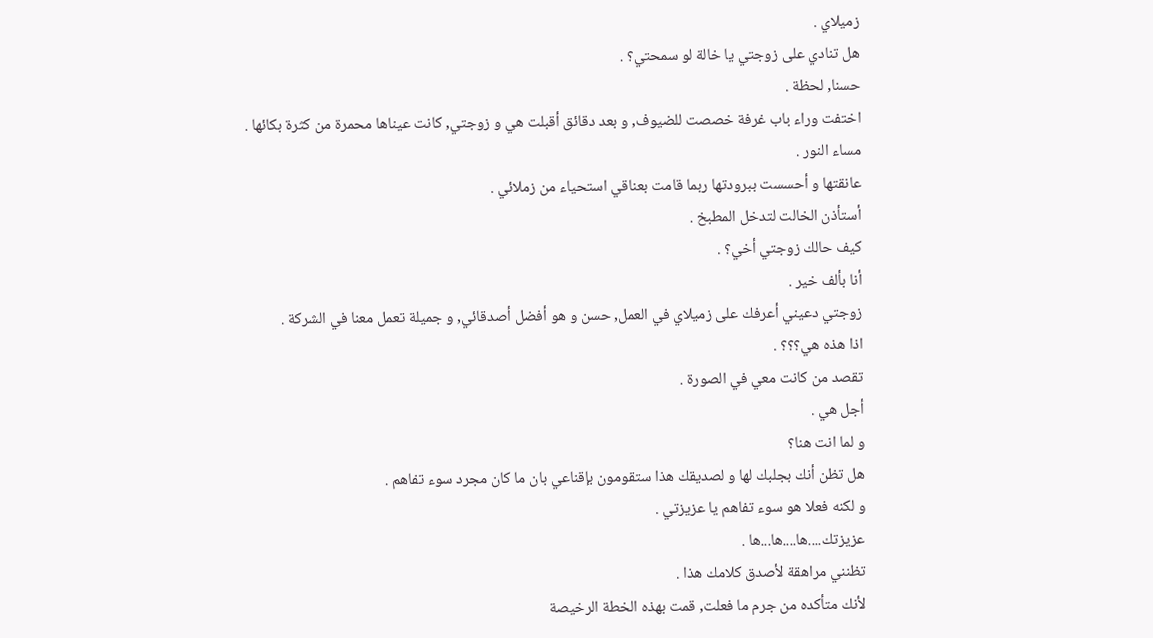زميلاي .
هل تنادي على زوجتي يا خالة لو سمحتي؟ .
حسنا, لحظة .
اختفت وراء باب غرفة خصصت للضيوف, و بعد دقائق أقبلت هي و زوجتي, كانت عيناها محمرة من كثرة بكائها .
مساء النور .
عانقتها و أحسست ببرودتها ربما قامت بعناقي استحياء من زملائي .
أستأذن الخالت لتدخل المطبخ .
كيف حالك زوجتي أخي؟ .
أنا بألف خير .
زوجتي دعيني أعرفك على زميلاي في العمل, حسن و هو أفضل أصدقائي, و جميلة تعمل معنا في الشركة .
اذا هذه هي؟؟؟ .
تقصد من كانت معي في الصورة .
أجل هي .
و لما انت هنا؟
هل تظن أنك بجلبك لها و لصديقك هذا ستقومون بإقناعي بان ما كان مجرد سوء تفاهم .
و لكنه فعلا هو سوء تفاهم يا عزيزتي .
عزيزتك....ها....ها...ها .
تظنني مراهقة لأصدق كلامك هذا .
لأنك متأكده من جرم ما فعلت, قمت بهذه الخطة الرخيصة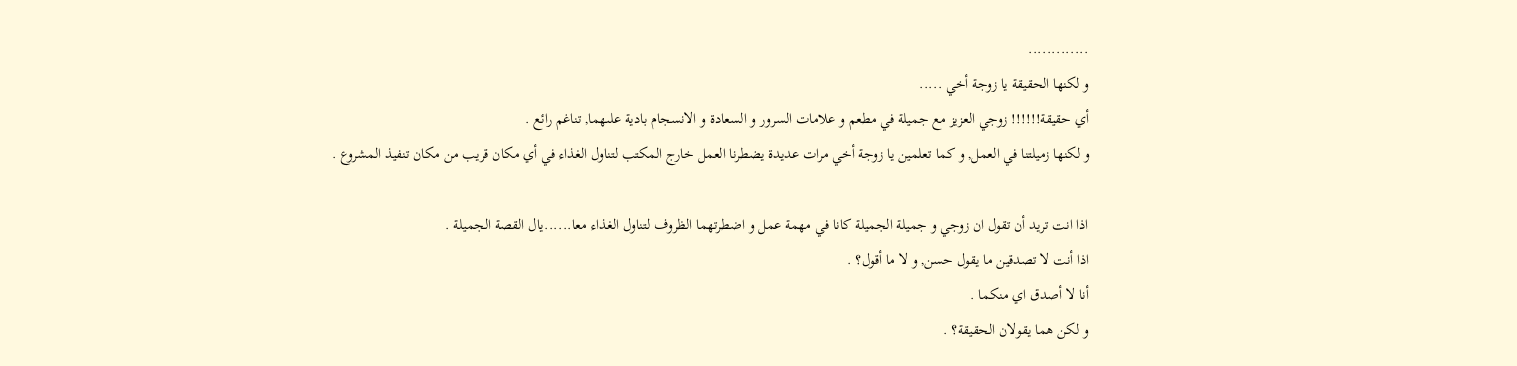.............
و لكنها الحقيقة يا زوجة أخي .....
أي حقيقة!!!!!! زوجي العزيز مع جميلة في مطعم و علامات السرور و السعادة و الانسجام بادية علىهما, تناغم رائع .
و لكنها زميلتنا في العمل, و كما تعلمين يا زوجة أخي مرات عديدة يضطرنا العمل خارج المكتب لتناول الغذاء في أي مكان قريب من مكان تنفيذ المشروع .

اذا انت تريد أن تقول ان زوجي و جميلة الجميلة كانا في مهمة عمل و اضطرتهما الظروف لتناول الغذاء معا......يال القصة الجميلة .
اذا أنت لا تصدقين ما يقول حسن, و لا ما أقول؟ .
أنا لا أصدق اي منكما .
و لكن هما يقولان الحقيقة؟ .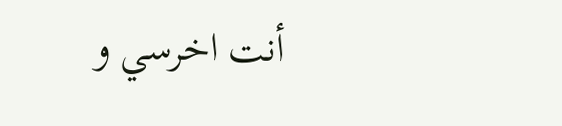أنت اخرسي و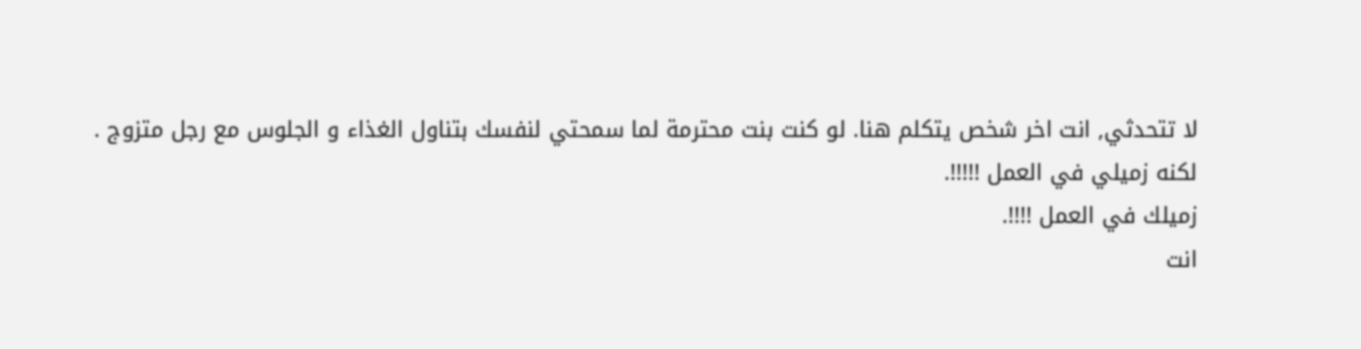لا تتحدثي, انت اخر شخص يتكلم هنا. لو كنت بنت محترمة لما سمحتي لنفسك بتناول الغذاء و الجلوس مع رجل متزوج .
لكنه زميلي في العمل !!!!!.
زميلك في العمل !!!!.
انت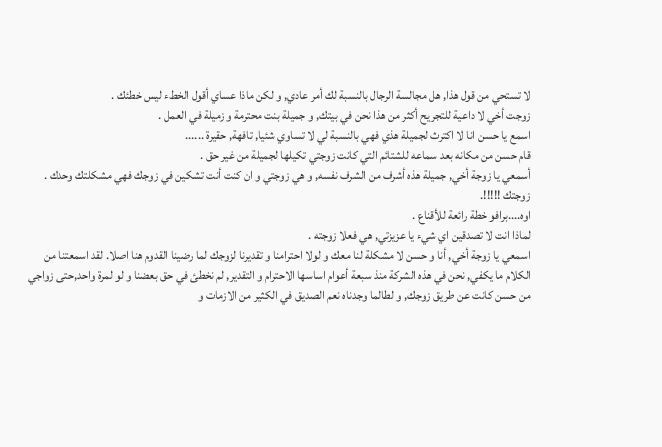لا تستحي من قول هذا, هل مجالسة الرجال بالنسبة لك أمر عادي, و لكن ماذا عساي أقول الخطء ليس خطئك .
زوجت أخي لا داعية للتجريح أكثر من هذا نحن في بيتك, و جميلة بنت محترمة و زميلة في العمل .
اسمع يا حسن انا لا اكترث لجميلة هذي فهي بالنسبة لي لا تساوي شئيا, تافهة, حقيرة ......
قام حسن من مكانه بعد سماعه للشتائم التي كانت زوجتي تكيلها لجميلة من غير حق .
أسمعي يا زوجة أخي, جميلة هذه أشرف من الشرف نفسه, و هي زوجتي و ان كنت أنت تشكين في زوجك فهي مشكلتك وحدك .
زوجتك !!!!!.
اوه....برافو خطة رائعة للأقناع .
لماذا انت لا تصدقين اي شيء يا عزيزتي, هي فعلا زوجته .
اسمعي يا زوجة أخي, أنا و حسن لا مشكلة لنا معك و لولا احترامنا و تقديرنا لزوجك لما رضينا القدوم هنا اصلا. لقد اسمعتنا من الكلام ما يكفي, نحن في هذه الشركة منذ سبعة أعوام اساسها الاحترام و التقدير, لم نخطئ في حق بعضنا و لو لمرة واحد,حتى زواجي من حسن كانت عن طريق زوجك, و لطالما وجدناه نعم الصديق في الكثير من الازمات و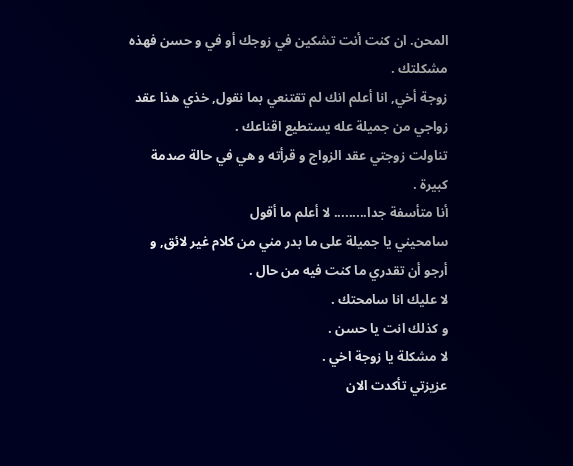المحن. ان كنت أنت تشكين في زوجك أو في و حسن فهذه مشكلتك .
زوجة أخي, انا أعلم انك لم تقتنعي بما نقول, خذي هذا عقد زواجي من جميلة عله يستطيع اقناعك .
تناولت زوجتي عقد الزواج و قرأته و هي في حالة صدمة كبيرة .
أنا متأسفة جدا......... لا أعلم ما أقول
سامحيني يا جميلة على ما بدر مني من كلام غير لائق, و أرجو أن تقدري ما كنت فيه من حال .
لا عليك انا سامحتك .
و كذلك انت يا حسن .
لا مشكلة يا زوجة اخي .
عزيزتي تأكدت الان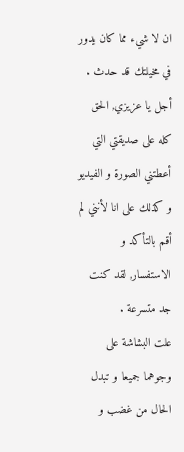ان لا شيء مما كان يدور في مخيلتك قد حدث .
أجل يا عزيزي, الحق كله على صديقتي التي أعطتني الصورة و الفيديو و كذلك على انا لأنني لم أقم بالتأكد و الاستفسار, لقد كنت جد متسرعة .
علت البشاشة على وجوهما جميعا و تبدل الحال من غضب و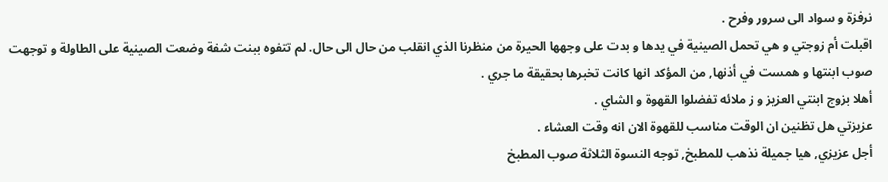نرفزة و سواد الى سرور وفرح .
اقبلت أم زوجتي و هي تحمل الصينية في يدها و بدت على وجهها الحيرة من منظرنا الذي انقلب من حال الى حال. لم تتفوه ببنت شفة وضعت الصينية على الطاولة و توجهت صوب ابنتها و همست في أذنها, من المؤكد انها كانت تخبرها بحقيقة ما جري .
أهلا بزوج ابنتي العزيز و ز ملائه تفضلوا القهوة و الشاي .
عزيزتي هل تظنين ان الوقت مناسب للقهوة الان انه وقت العشاء .
أجل عزيزي, هيا جميلة نذهب للمطبخ, توجه النسوة الثلاثة صوب المطبخ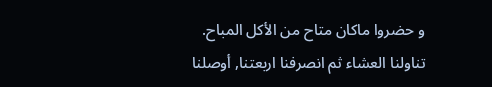و حضروا ماكان متاح من الأكل المباح. تناولنا العشاء ثم انصرفنا اربعتنا, أوصلنا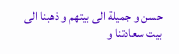حسن و جميلة الى بيتهم و ذهبنا الى بيت سعادتنا و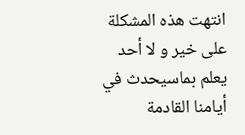انتهت هذه المشكلة على خير و لا أحد يعلم بماسيحدث في أيامنا القادمة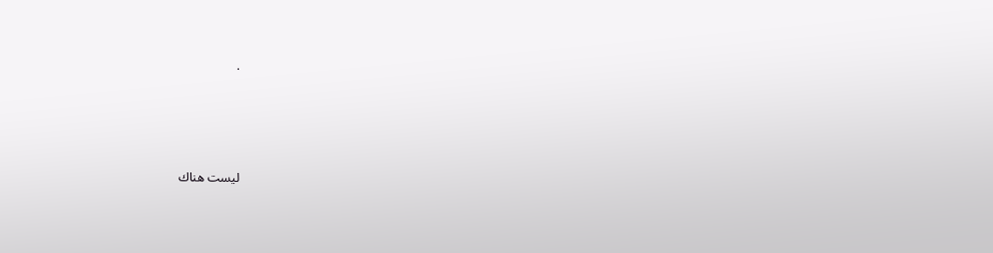.




ليست هناك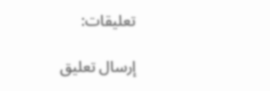تعليقات:

إرسال تعليق